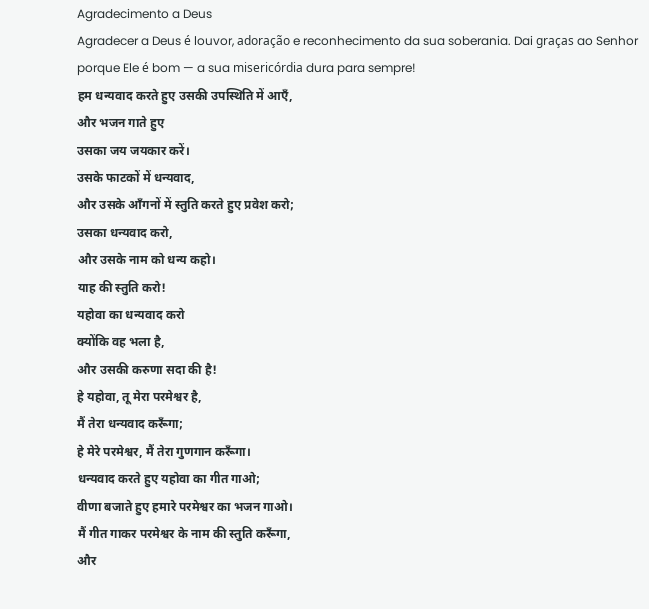Agradecimento a Deus
Agradecer a Deus é louvor, adoração e reconhecimento da sua soberania. Dai graças ao Senhor porque Ele é bom — a sua misericórdia dura para sempre!
हम धन्यवाद करते हुए उसकी उपस्थिति में आएँ,
और भजन गाते हुए
उसका जय जयकार करें।
उसके फाटकों में धन्यवाद,
और उसके आँगनों में स्तुति करते हुए प्रवेश करो;
उसका धन्यवाद करो,
और उसके नाम को धन्य कहो।
याह की स्तुति करो!
यहोवा का धन्यवाद करो
क्योंकि वह भला है,
और उसकी करुणा सदा की है!
हे यहोवा, तू मेरा परमेश्वर है,
मैं तेरा धन्यवाद करूँगा;
हे मेरे परमेश्वर, मैं तेरा गुणगान करूँगा।
धन्यवाद करते हुए यहोवा का गीत गाओ;
वीणा बजाते हुए हमारे परमेश्वर का भजन गाओ।
मैं गीत गाकर परमेश्वर के नाम की स्तुति करूँगा,
और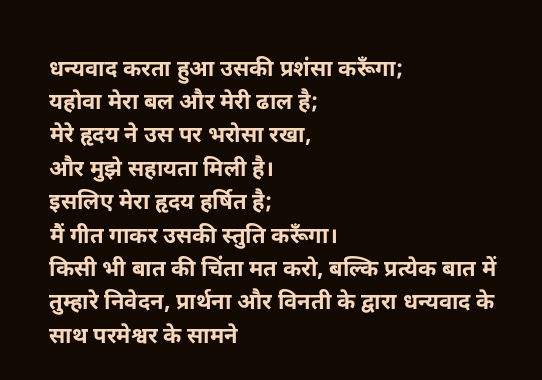धन्यवाद करता हुआ उसकी प्रशंसा करूँगा;
यहोवा मेरा बल और मेरी ढाल है;
मेरे हृदय ने उस पर भरोसा रखा,
और मुझे सहायता मिली है।
इसलिए मेरा हृदय हर्षित है;
मैं गीत गाकर उसकी स्तुति करूँगा।
किसी भी बात की चिंता मत करो, बल्कि प्रत्येक बात में तुम्हारे निवेदन, प्रार्थना और विनती के द्वारा धन्यवाद के साथ परमेश्वर के सामने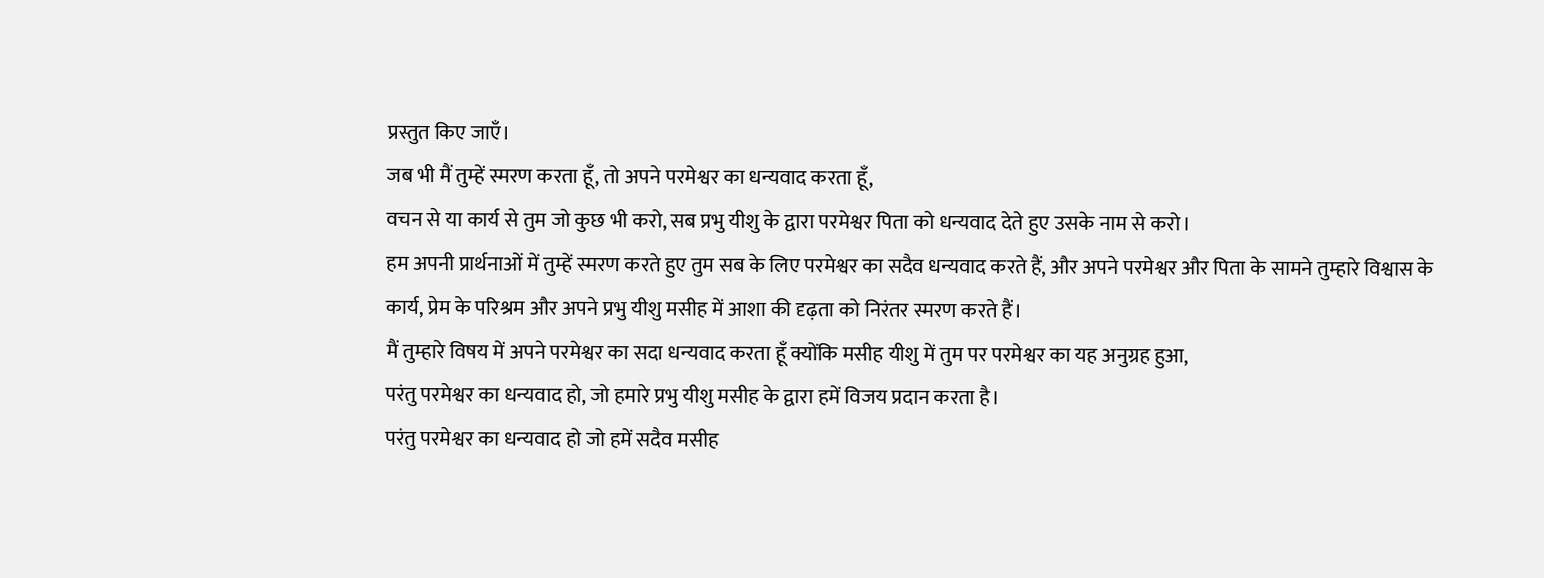प्रस्तुत किए जाएँ।
जब भी मैं तुम्हें स्मरण करता हूँ, तो अपने परमेश्वर का धन्यवाद करता हूँ,
वचन से या कार्य से तुम जो कुछ भी करो, सब प्रभु यीशु के द्वारा परमेश्वर पिता को धन्यवाद देते हुए उसके नाम से करो।
हम अपनी प्रार्थनाओं में तुम्हें स्मरण करते हुए तुम सब के लिए परमेश्वर का सदैव धन्यवाद करते हैं, और अपने परमेश्वर और पिता के सामने तुम्हारे विश्वास के कार्य, प्रेम के परिश्रम और अपने प्रभु यीशु मसीह में आशा की दृढ़ता को निरंतर स्मरण करते हैं।
मैं तुम्हारे विषय में अपने परमेश्वर का सदा धन्यवाद करता हूँ क्योंकि मसीह यीशु में तुम पर परमेश्वर का यह अनुग्रह हुआ,
परंतु परमेश्वर का धन्यवाद हो, जो हमारे प्रभु यीशु मसीह के द्वारा हमें विजय प्रदान करता है।
परंतु परमेश्वर का धन्यवाद हो जो हमें सदैव मसीह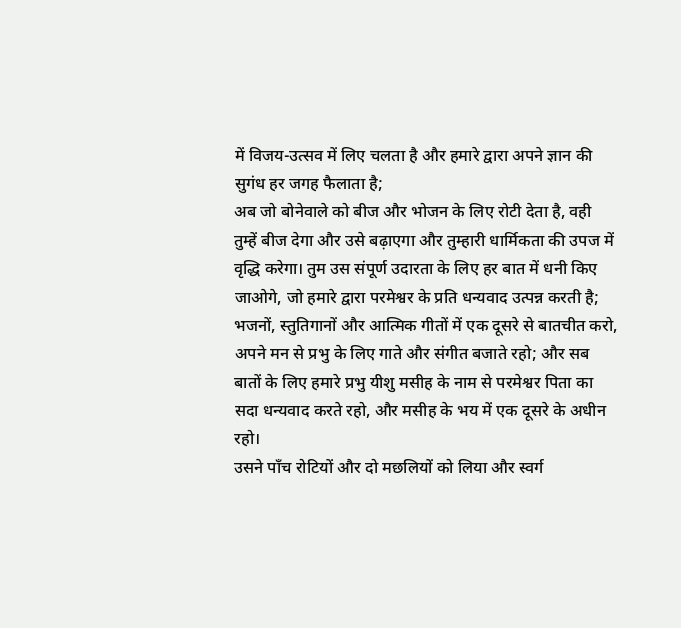में विजय-उत्सव में लिए चलता है और हमारे द्वारा अपने ज्ञान की सुगंध हर जगह फैलाता है;
अब जो बोनेवाले को बीज और भोजन के लिए रोटी देता है, वही तुम्हें बीज देगा और उसे बढ़ाएगा और तुम्हारी धार्मिकता की उपज में वृद्धि करेगा। तुम उस संपूर्ण उदारता के लिए हर बात में धनी किए जाओगे, जो हमारे द्वारा परमेश्वर के प्रति धन्यवाद उत्पन्न करती है;
भजनों, स्तुतिगानों और आत्मिक गीतों में एक दूसरे से बातचीत करो, अपने मन से प्रभु के लिए गाते और संगीत बजाते रहो; और सब बातों के लिए हमारे प्रभु यीशु मसीह के नाम से परमेश्वर पिता का सदा धन्यवाद करते रहो, और मसीह के भय में एक दूसरे के अधीन रहो।
उसने पाँच रोटियों और दो मछलियों को लिया और स्वर्ग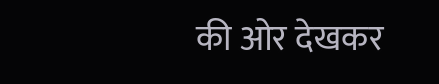की ओर देखकर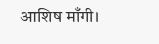आशिष माँगी।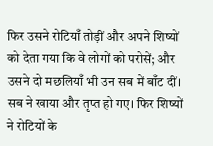फिर उसने रोटियाँ तोड़ीं और अपने शिष्यों को देता गया कि वे लोगों को परोसें; और उसने दो मछलियाँ भी उन सब में बाँट दीं। सब ने खाया और तृप्त हो गए। फिर शिष्यों ने रोटियों के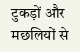टुकड़ों और मछलियों से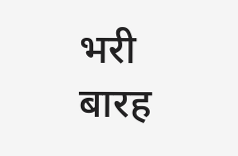भरी बारह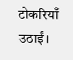टोकरियाँ उठाईं।